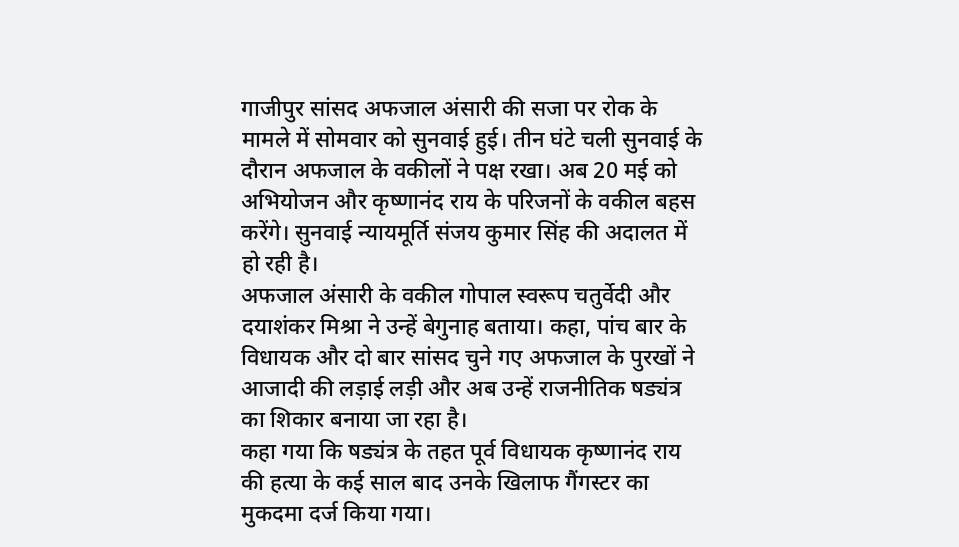गाजीपुर सांसद अफजाल अंसारी की सजा पर रोक के मामले में सोमवार को सुनवाई हुई। तीन घंटे चली सुनवाई के दौरान अफजाल के वकीलों ने पक्ष रखा। अब 20 मई को अभियोजन और कृष्णानंद राय के परिजनों के वकील बहस करेंगे। सुनवाई न्यायमूर्ति संजय कुमार सिंह की अदालत में हो रही है।
अफजाल अंसारी के वकील गोपाल स्वरूप चतुर्वेदी और दयाशंकर मिश्रा ने उन्हें बेगुनाह बताया। कहा, पांच बार के विधायक और दो बार सांसद चुने गए अफजाल के पुरखों ने आजादी की लड़ाई लड़ी और अब उन्हें राजनीतिक षड्यंत्र का शिकार बनाया जा रहा है।
कहा गया कि षड्यंत्र के तहत पूर्व विधायक कृष्णानंद राय की हत्या के कई साल बाद उनके खिलाफ गैंगस्टर का मुकदमा दर्ज किया गया।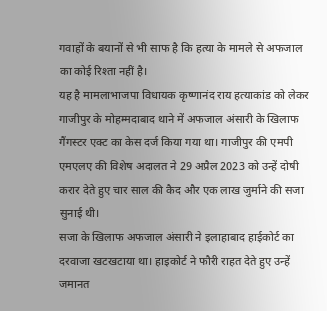गवाहों के बयानों से भी साफ है कि हत्या के मामले से अफजाल का कोई रिश्ता नहीं है।
यह है मामलाभाजपा विधायक कृष्णानंद राय हत्याकांड को लेकर गाजीपुर के मोहम्मदाबाद थाने में अफजाल अंसारी के खिलाफ गैंगस्टर एक्ट का केस दर्ज किया गया था। गाजीपुर की एमपी एमएलए की विशेष अदालत ने 29 अप्रैल 2023 को उन्हें दोषी करार देते हुए चार साल की कैद और एक लाख जुर्माने की सजा सुनाई थी।
सजा के खिलाफ अफजाल अंसारी ने इलाहाबाद हाईकोर्ट का दरवाजा खटखटाया था। हाइकोर्ट ने फौरी राहत देते हुए उन्हें जमानत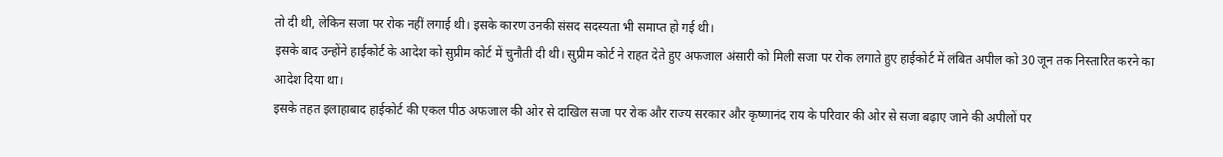तो दी थी, लेकिन सजा पर रोक नहीं लगाई थी। इसके कारण उनकी संसद सदस्यता भी समाप्त हो गई थी।
इसके बाद उन्होंने हाईकोर्ट के आदेश को सुप्रीम कोर्ट में चुनौती दी थी। सुप्रीम कोर्ट ने राहत देते हुए अफजाल अंसारी को मिली सजा पर रोक लगाते हुए हाईकोर्ट में लंबित अपील को 30 जून तक निस्तारित करने का आदेश दिया था।
इसके तहत इलाहाबाद हाईकोर्ट की एकल पीठ अफजाल की ओर से दाखिल सजा पर रोक और राज्य सरकार और कृष्णानंद राय के परिवार की ओर से सजा बढ़ाए जाने की अपीलों पर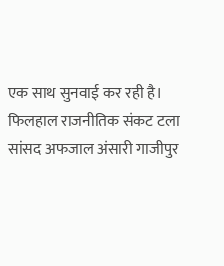एक साथ सुनवाई कर रही है।
फिलहाल राजनीतिक संकट टला
सांसद अफजाल अंसारी गाजीपुर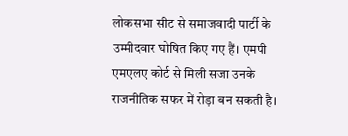लोकसभा सीट से समाजवादी पार्टी के उम्मीदवार घोषित किए गए हैं। एमपी एमएलए कोर्ट से मिली सजा उनके राजनीतिक सफर में रोड़ा बन सकती है।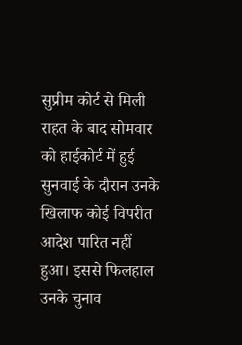सुप्रीम कोर्ट से मिली राहत के बाद सोमवार को हाईकोर्ट में हुई सुनवाई के दौरान उनके खिलाफ कोई विपरीत आदेश पारित नहीं हुआ। इससे फिलहाल उनके चुनाव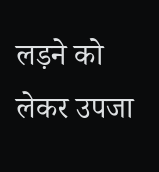लड़ने को लेकर उपजा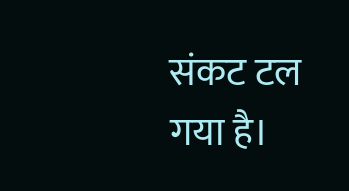संकट टल गया है।